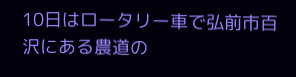10日はロータリー車で弘前市百沢にある農道の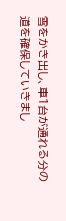雪をかき出し、車1台が通れる分の道を確保していきまし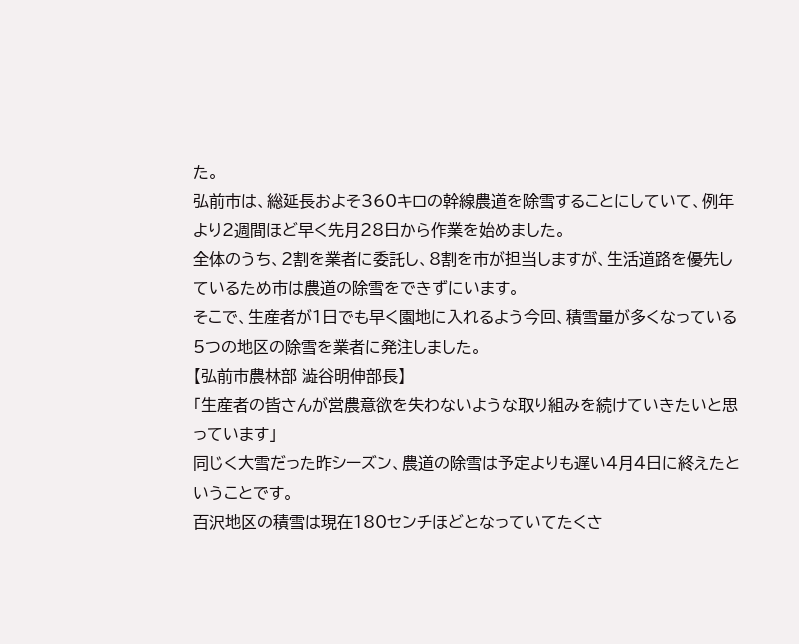た。
弘前市は、総延長およそ360キロの幹線農道を除雪することにしていて、例年より2週間ほど早く先月28日から作業を始めました。
全体のうち、2割を業者に委託し、8割を市が担当しますが、生活道路を優先しているため市は農道の除雪をできずにいます。
そこで、生産者が1日でも早く園地に入れるよう今回、積雪量が多くなっている5つの地区の除雪を業者に発注しました。
【弘前市農林部 澁谷明伸部長】
「生産者の皆さんが営農意欲を失わないような取り組みを続けていきたいと思っています」
同じく大雪だった昨シーズン、農道の除雪は予定よりも遅い4月4日に終えたということです。
百沢地区の積雪は現在180センチほどとなっていてたくさ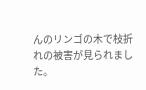んのリンゴの木で枝折れの被害が見られました。